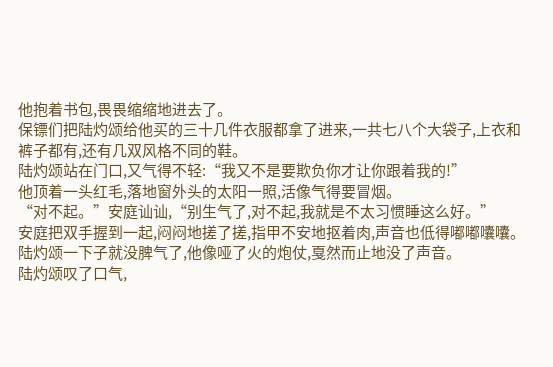他抱着书包,畏畏缩缩地进去了。
保镖们把陆灼颂给他买的三十几件衣服都拿了进来,一共七八个大袋子,上衣和裤子都有,还有几双风格不同的鞋。
陆灼颂站在门口,又气得不轻:“我又不是要欺负你才让你跟着我的!”
他顶着一头红毛,落地窗外头的太阳一照,活像气得要冒烟。
“对不起。”安庭讪讪,“别生气了,对不起,我就是不太习惯睡这么好。”
安庭把双手握到一起,闷闷地搓了搓,指甲不安地抠着肉,声音也低得嘟嘟囔囔。
陆灼颂一下子就没脾气了,他像哑了火的炮仗,戛然而止地没了声音。
陆灼颂叹了口气,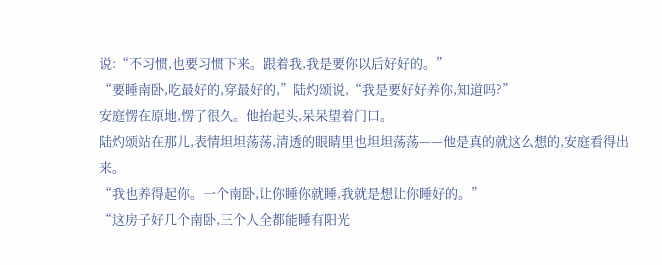说:“不习惯,也要习惯下来。跟着我,我是要你以后好好的。”
“要睡南卧,吃最好的,穿最好的,”陆灼颂说,“我是要好好养你,知道吗?”
安庭愣在原地,愣了很久。他抬起头,呆呆望着门口。
陆灼颂站在那儿,表情坦坦荡荡,清透的眼睛里也坦坦荡荡——他是真的就这么想的,安庭看得出来。
“我也养得起你。一个南卧,让你睡你就睡,我就是想让你睡好的。”
“这房子好几个南卧,三个人全都能睡有阳光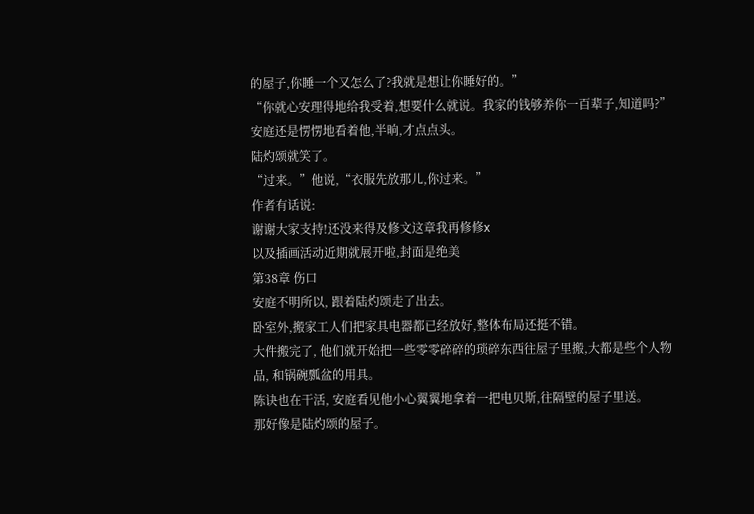的屋子,你睡一个又怎么了?我就是想让你睡好的。”
“你就心安理得地给我受着,想要什么就说。我家的钱够养你一百辈子,知道吗?”
安庭还是愣愣地看着他,半晌,才点点头。
陆灼颂就笑了。
“过来。”他说,“衣服先放那儿,你过来。”
作者有话说:
谢谢大家支持!还没来得及修文这章我再修修x
以及插画活动近期就展开啦,封面是绝美
第38章 伤口
安庭不明所以, 跟着陆灼颂走了出去。
卧室外,搬家工人们把家具电器都已经放好,整体布局还挺不错。
大件搬完了, 他们就开始把一些零零碎碎的琐碎东西往屋子里搬,大都是些个人物品, 和锅碗瓢盆的用具。
陈诀也在干活, 安庭看见他小心翼翼地拿着一把电贝斯,往隔壁的屋子里送。
那好像是陆灼颂的屋子。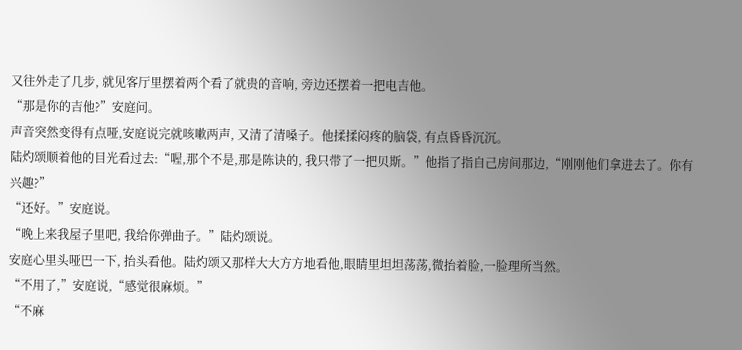又往外走了几步, 就见客厅里摆着两个看了就贵的音响, 旁边还摆着一把电吉他。
“那是你的吉他?”安庭问。
声音突然变得有点哑,安庭说完就咳嗽两声, 又清了清嗓子。他揉揉闷疼的脑袋, 有点昏昏沉沉。
陆灼颂顺着他的目光看过去:“喔,那个不是,那是陈诀的, 我只带了一把贝斯。”他指了指自己房间那边,“刚刚他们拿进去了。你有兴趣?”
“还好。”安庭说。
“晚上来我屋子里吧, 我给你弹曲子。”陆灼颂说。
安庭心里头哑巴一下, 抬头看他。陆灼颂又那样大大方方地看他,眼睛里坦坦荡荡,微抬着脸,一脸理所当然。
“不用了,”安庭说,“感觉很麻烦。”
“不麻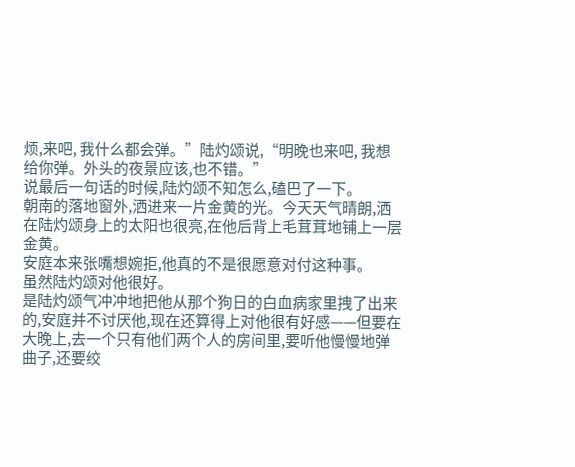烦,来吧, 我什么都会弹。”陆灼颂说,“明晚也来吧, 我想给你弹。外头的夜景应该,也不错。”
说最后一句话的时候,陆灼颂不知怎么,磕巴了一下。
朝南的落地窗外,洒进来一片金黄的光。今天天气晴朗,洒在陆灼颂身上的太阳也很亮,在他后背上毛茸茸地铺上一层金黄。
安庭本来张嘴想婉拒,他真的不是很愿意对付这种事。
虽然陆灼颂对他很好。
是陆灼颂气冲冲地把他从那个狗日的白血病家里拽了出来的,安庭并不讨厌他,现在还算得上对他很有好感——但要在大晚上,去一个只有他们两个人的房间里,要听他慢慢地弹曲子,还要绞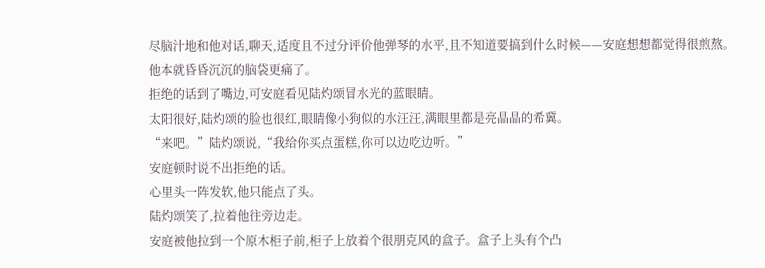尽脑汁地和他对话,聊天,适度且不过分评价他弹琴的水平,且不知道要搞到什么时候——安庭想想都觉得很煎熬。
他本就昏昏沉沉的脑袋更痛了。
拒绝的话到了嘴边,可安庭看见陆灼颂冒水光的蓝眼睛。
太阳很好,陆灼颂的脸也很红,眼睛像小狗似的水汪汪,满眼里都是亮晶晶的希冀。
“来吧。”陆灼颂说,“我给你买点蛋糕,你可以边吃边听。”
安庭顿时说不出拒绝的话。
心里头一阵发软,他只能点了头。
陆灼颂笑了,拉着他往旁边走。
安庭被他拉到一个原木柜子前,柜子上放着个很朋克风的盒子。盒子上头有个凸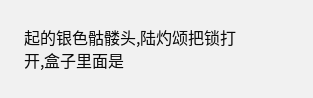起的银色骷髅头,陆灼颂把锁打开,盒子里面是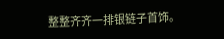整整齐齐一排银链子首饰。